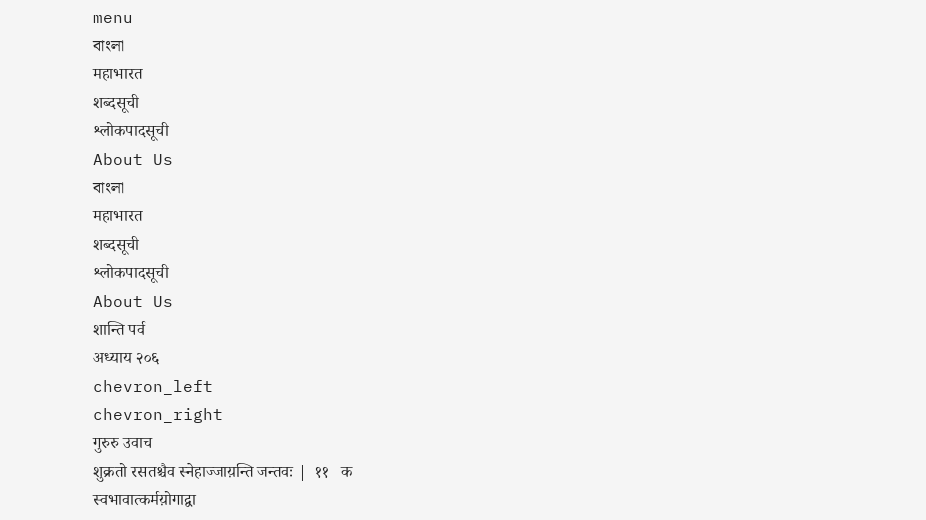menu
বাংলা
महाभारत
शब्दसूची
श्लोकपादसूची
About Us
বাংলা
महाभारत
शब्दसूची
श्लोकपादसूची
About Us
शान्ति पर्व
अध्याय २०६
chevron_left
chevron_right
गुरुरु उवाच
शुक्रतो रसतश्चैव स्नेहाज्जाय़न्ति जन्तवः |  ११   क
स्वभावात्कर्मय़ोगाद्वा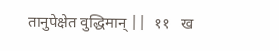तानुपेक्षेत वुद्धिमान् ||  ११   ख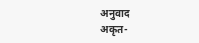अनुवाद
अकृत-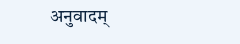अनुवादम्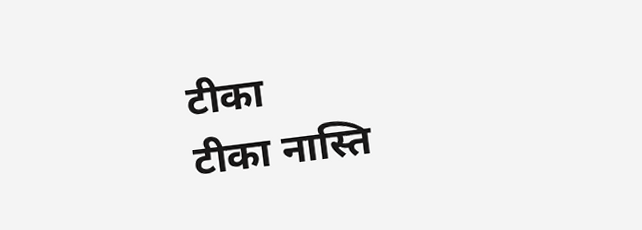टीका
टीका नास्ति